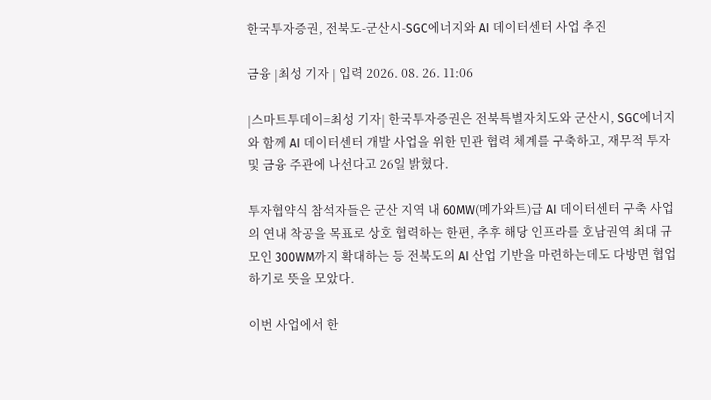한국투자증권, 전북도-군산시-SGC에너지와 AI 데이터센터 사업 추진

금융 |최성 기자 | 입력 2026. 08. 26. 11:06

|스마트투데이=최성 기자| 한국투자증권은 전북특별자치도와 군산시, SGC에너지와 함께 AI 데이터센터 개발 사업을 위한 민관 협력 체계를 구축하고, 재무적 투자 및 금융 주관에 나선다고 26일 밝혔다.

투자협약식 참석자들은 군산 지역 내 60MW(메가와트)급 AI 데이터센터 구축 사업의 연내 착공을 목표로 상호 협력하는 한편, 추후 해당 인프라를 호남권역 최대 규모인 300WM까지 확대하는 등 전북도의 AI 산업 기반을 마련하는데도 다방면 협업하기로 뜻을 모았다.

이번 사업에서 한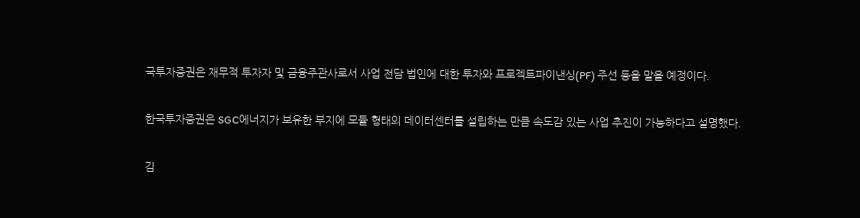국투자증권은 재무적 투자자 및 금융주관사로서 사업 전담 법인에 대한 투자와 프로젝트파이낸싱(PF) 주선 등을 맡을 예정이다.

한국투자증권은 SGC에너지가 보유한 부지에 모듈 형태의 데이터센터를 설립하는 만큼 속도감 있는 사업 추진이 가능하다고 설명했다.

김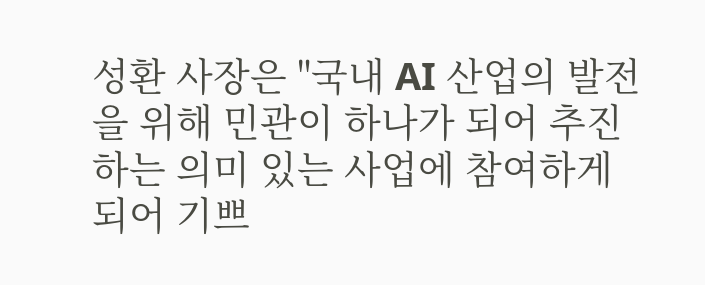성환 사장은 "국내 AI 산업의 발전을 위해 민관이 하나가 되어 추진하는 의미 있는 사업에 참여하게 되어 기쁘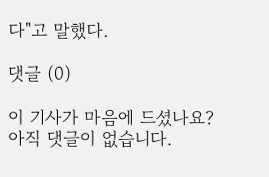다"고 말했다.

댓글 (0)

이 기사가 마음에 드셨나요?
아직 댓글이 없습니다.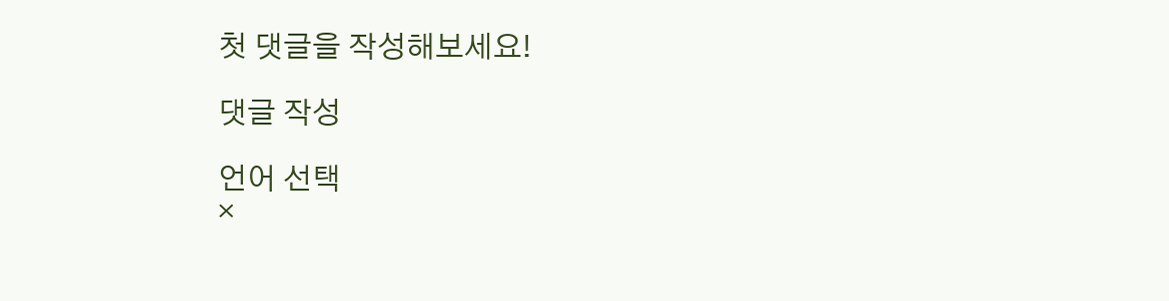첫 댓글을 작성해보세요!

댓글 작성

언어 선택
×